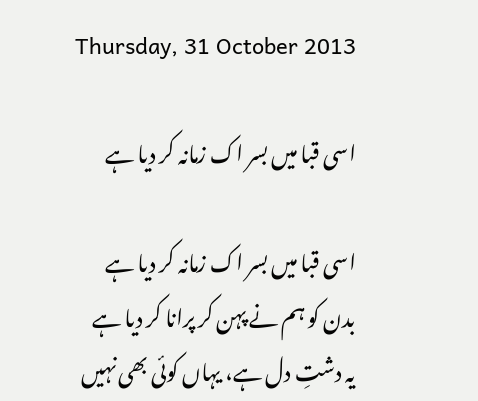Thursday, 31 October 2013

اسی قبا میں بسر اک زمانہ کر دیا ہے

اسی قبا میں بسر اک زمانہ کر دیا ہے
بدن کو ہم نے پہن کر پرانا کر دیا ہے
یہ دشتِ دل ہے، یہاں کوئی بھی نہیں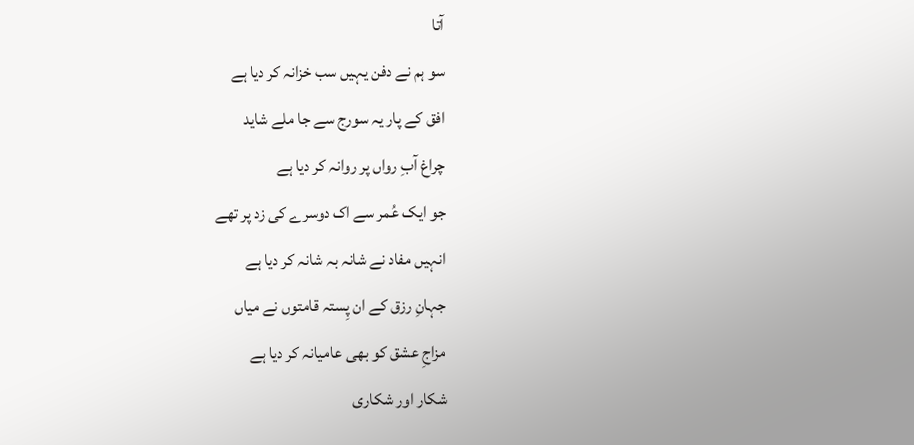آتا
سو ہم نے دفن یہیں سب خزانہ کر دیا ہے
افق کے پار یہ سورج سے جا ملے شاید
چراغ آبِ رواں پر روانہ کر دیا ہے
جو ایک عُمر سے اک دوسرے کی زد پر تھے
انہیں مفاد نے شانہ بہ شانہ کر دیا ہے
جہانِ رزق کے ان پِستہ قامتوں نے میاں
مزاجِ عشق کو بھی عامیانہ کر دیا ہے
شکار اور شکاری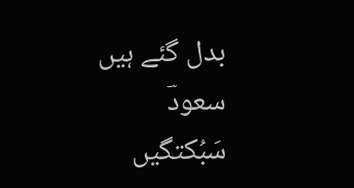بدل گئے ہیں سعودؔ
سَبُکتگیں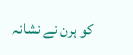کو ہرن نے نشانہ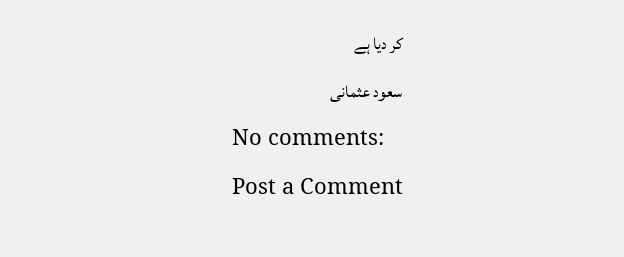کر دیا ہے

سعود عثمانی

No comments:

Post a Comment